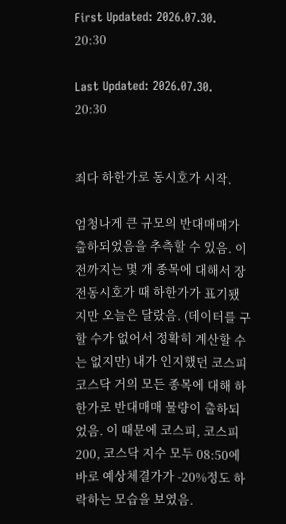First Updated: 2026.07.30. 20:30

Last Updated: 2026.07.30. 20:30


죄다 하한가로 동시호가 시작.

엄청나게 큰 규모의 반대매매가 출하되었음을 추측할 수 있음. 이전까지는 몇 개 종목에 대해서 장전동시호가 때 하한가가 표기됐지만 오늘은 달랐음. (데이터를 구할 수가 없어서 정확히 계산할 수는 없지만) 내가 인지했던 코스피 코스닥 거의 모든 종목에 대해 하한가로 반대매매 물량이 출하되었음. 이 때문에 코스피, 코스피200, 코스닥 지수 모두 08:50에 바로 예상체결가가 -20%정도 하락하는 모습을 보였음.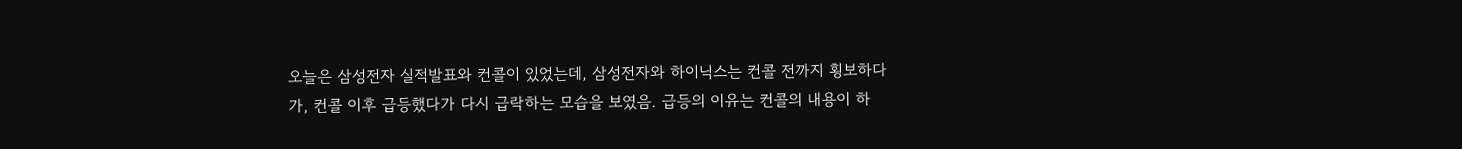오늘은 삼성전자 실적발표와 컨콜이 있었는데, 삼성전자와 하이닉스는 컨콜 전까지 횡보하다가, 컨콜 이후 급등했다가 다시 급락하는 모습을 보였음. 급등의 이유는 컨콜의 내용이 하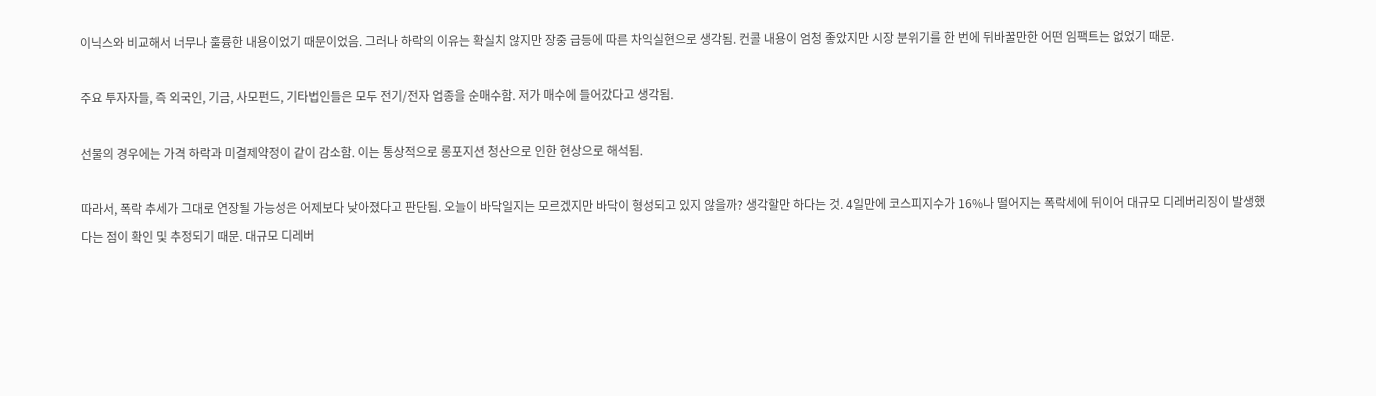이닉스와 비교해서 너무나 훌륭한 내용이었기 때문이었음. 그러나 하락의 이유는 확실치 않지만 장중 급등에 따른 차익실현으로 생각됨. 컨콜 내용이 엄청 좋았지만 시장 분위기를 한 번에 뒤바꿀만한 어떤 임팩트는 없었기 때문.

주요 투자자들, 즉 외국인, 기금, 사모펀드, 기타법인들은 모두 전기/전자 업종을 순매수함. 저가 매수에 들어갔다고 생각됨.

선물의 경우에는 가격 하락과 미결제약정이 같이 감소함. 이는 통상적으로 롱포지션 청산으로 인한 현상으로 해석됨.

따라서, 폭락 추세가 그대로 연장될 가능성은 어제보다 낮아졌다고 판단됨. 오늘이 바닥일지는 모르겠지만 바닥이 형성되고 있지 않을까? 생각할만 하다는 것. 4일만에 코스피지수가 16%나 떨어지는 폭락세에 뒤이어 대규모 디레버리징이 발생했다는 점이 확인 및 추정되기 때문. 대규모 디레버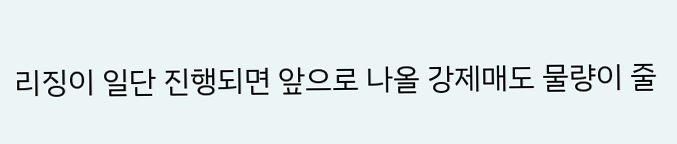리징이 일단 진행되면 앞으로 나올 강제매도 물량이 줄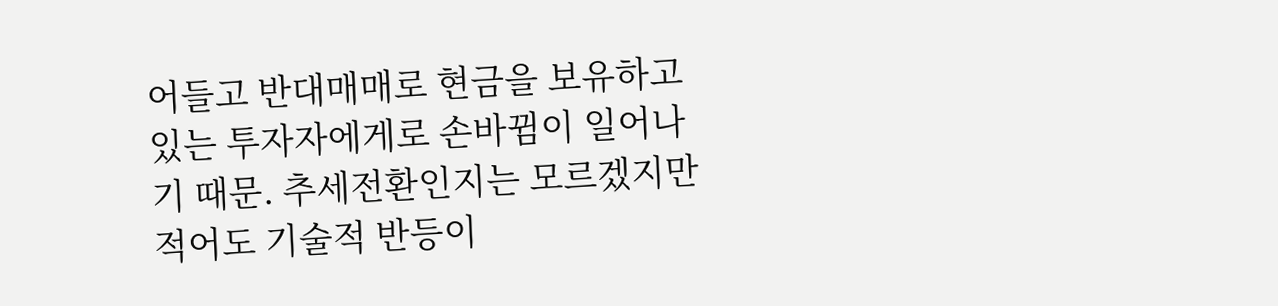어들고 반대매매로 현금을 보유하고 있는 투자자에게로 손바뀜이 일어나기 때문. 추세전환인지는 모르겠지만 적어도 기술적 반등이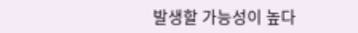발생할 가능성이 높다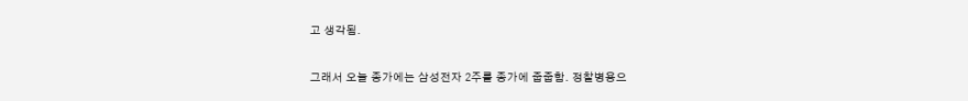고 생각됨.

그래서 오늘 종가에는 삼성전자 2주를 종가에 줍줍함. 정찰병용으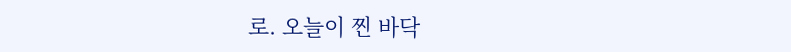로. 오늘이 찐 바닥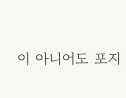이 아니어도 포지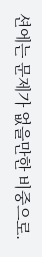션에는 문제가 없을만한 비중으로.